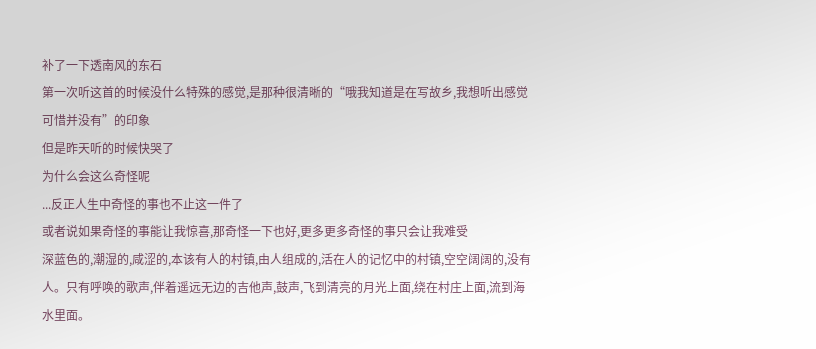补了一下透南风的东石
第一次听这首的时候没什么特殊的感觉,是那种很清晰的“哦我知道是在写故乡,我想听出感觉可惜并没有”的印象
但是昨天听的时候快哭了
为什么会这么奇怪呢
...反正人生中奇怪的事也不止这一件了
或者说如果奇怪的事能让我惊喜,那奇怪一下也好,更多更多奇怪的事只会让我难受
深蓝色的,潮湿的,咸涩的,本该有人的村镇,由人组成的,活在人的记忆中的村镇,空空阔阔的,没有人。只有呼唤的歌声,伴着遥远无边的吉他声,鼓声,飞到清亮的月光上面,绕在村庄上面,流到海水里面。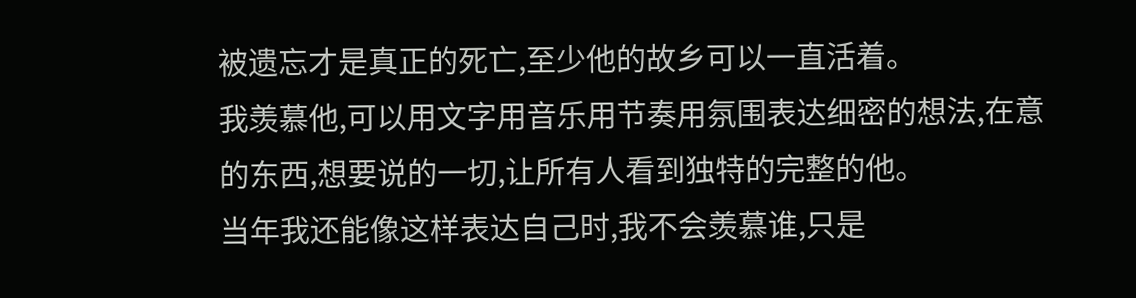被遗忘才是真正的死亡,至少他的故乡可以一直活着。
我羡慕他,可以用文字用音乐用节奏用氛围表达细密的想法,在意的东西,想要说的一切,让所有人看到独特的完整的他。
当年我还能像这样表达自己时,我不会羡慕谁,只是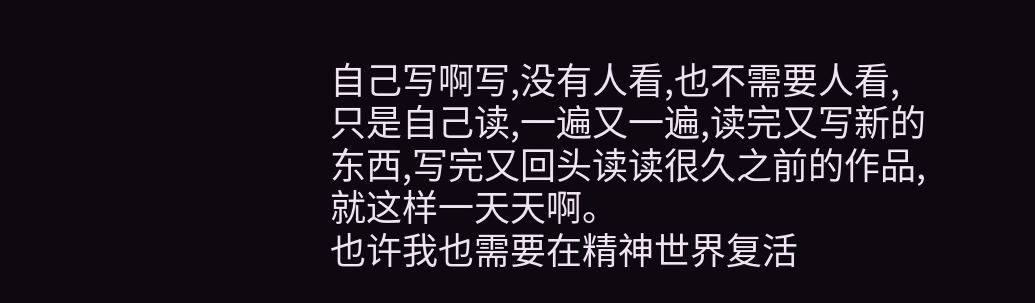自己写啊写,没有人看,也不需要人看,只是自己读,一遍又一遍,读完又写新的东西,写完又回头读读很久之前的作品,就这样一天天啊。
也许我也需要在精神世界复活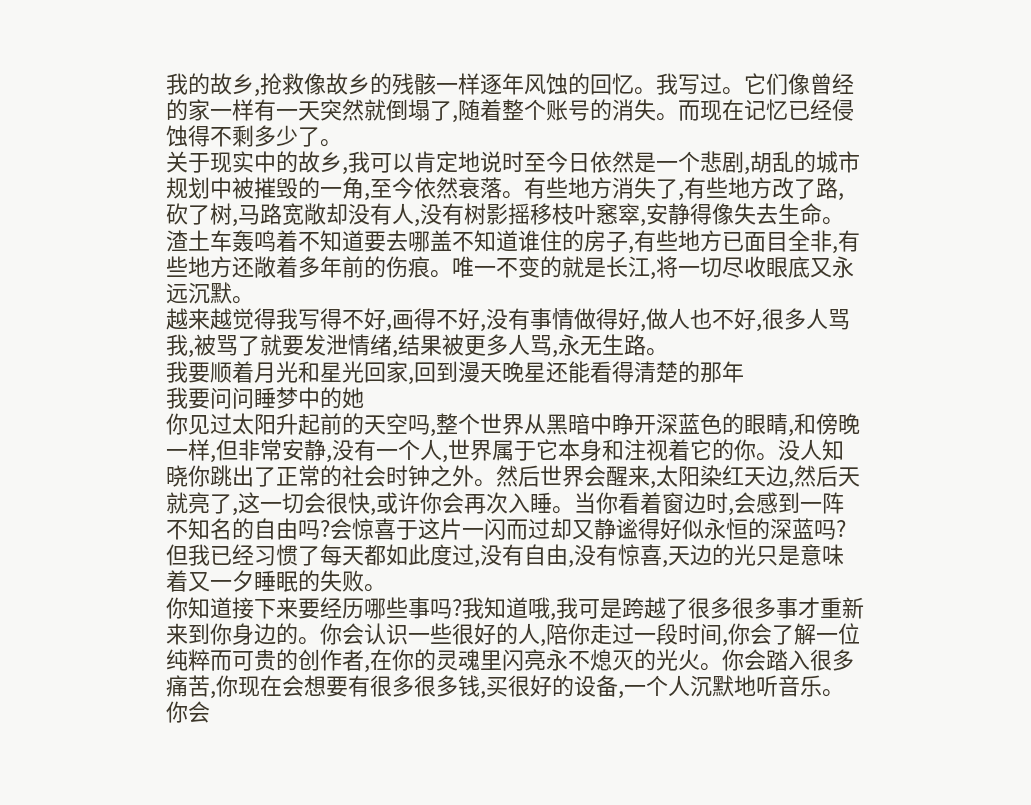我的故乡,抢救像故乡的残骸一样逐年风蚀的回忆。我写过。它们像曾经的家一样有一天突然就倒塌了,随着整个账号的消失。而现在记忆已经侵蚀得不剩多少了。
关于现实中的故乡,我可以肯定地说时至今日依然是一个悲剧,胡乱的城市规划中被摧毁的一角,至今依然衰落。有些地方消失了,有些地方改了路,砍了树,马路宽敞却没有人,没有树影摇移枝叶窸窣,安静得像失去生命。渣土车轰鸣着不知道要去哪盖不知道谁住的房子,有些地方已面目全非,有些地方还敞着多年前的伤痕。唯一不变的就是长江,将一切尽收眼底又永远沉默。
越来越觉得我写得不好,画得不好,没有事情做得好,做人也不好,很多人骂我,被骂了就要发泄情绪,结果被更多人骂,永无生路。
我要顺着月光和星光回家,回到漫天晚星还能看得清楚的那年
我要问问睡梦中的她
你见过太阳升起前的天空吗,整个世界从黑暗中睁开深蓝色的眼睛,和傍晚一样,但非常安静,没有一个人,世界属于它本身和注视着它的你。没人知晓你跳出了正常的社会时钟之外。然后世界会醒来,太阳染红天边,然后天就亮了,这一切会很快,或许你会再次入睡。当你看着窗边时,会感到一阵不知名的自由吗?会惊喜于这片一闪而过却又静谧得好似永恒的深蓝吗?
但我已经习惯了每天都如此度过,没有自由,没有惊喜,天边的光只是意味着又一夕睡眠的失败。
你知道接下来要经历哪些事吗?我知道哦,我可是跨越了很多很多事才重新来到你身边的。你会认识一些很好的人,陪你走过一段时间,你会了解一位纯粹而可贵的创作者,在你的灵魂里闪亮永不熄灭的光火。你会踏入很多痛苦,你现在会想要有很多很多钱,买很好的设备,一个人沉默地听音乐。
你会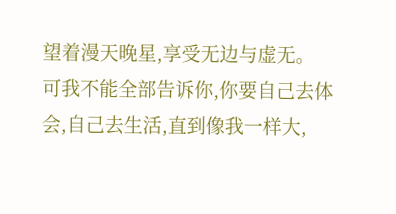望着漫天晚星,享受无边与虚无。
可我不能全部告诉你,你要自己去体会,自己去生活,直到像我一样大,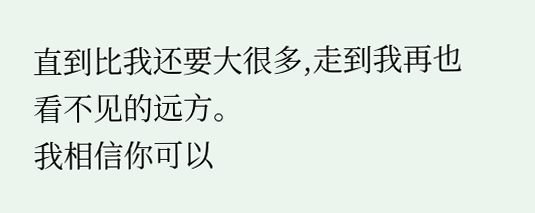直到比我还要大很多,走到我再也看不见的远方。
我相信你可以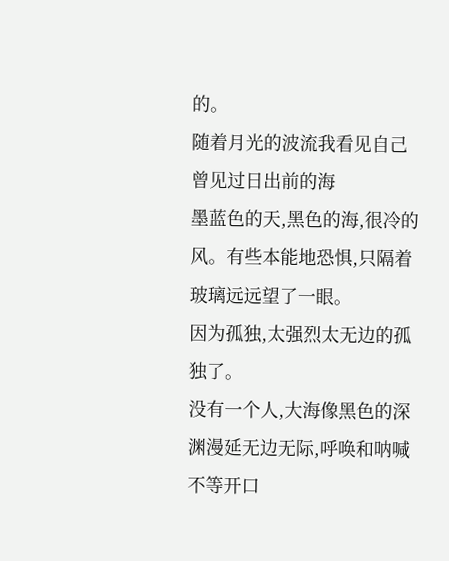的。
随着月光的波流我看见自己曾见过日出前的海
墨蓝色的天,黑色的海,很冷的风。有些本能地恐惧,只隔着玻璃远远望了一眼。
因为孤独,太强烈太无边的孤独了。
没有一个人,大海像黑色的深渊漫延无边无际,呼唤和呐喊不等开口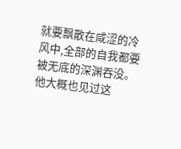就要飘散在咸涩的冷风中,全部的自我都要被无底的深渊吞没。
他大概也见过这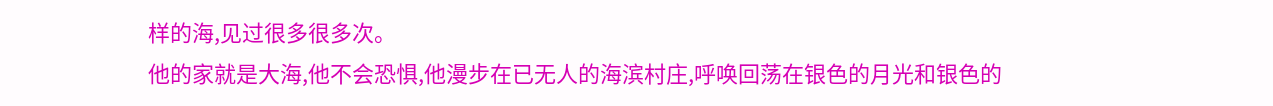样的海,见过很多很多次。
他的家就是大海,他不会恐惧,他漫步在已无人的海滨村庄,呼唤回荡在银色的月光和银色的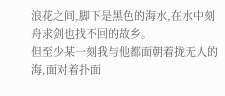浪花之间,脚下是黑色的海水,在水中刻舟求剑也找不回的故乡。
但至少某一刻我与他都面朝着拢无人的海,面对着扑面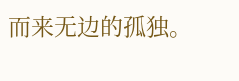而来无边的孤独。